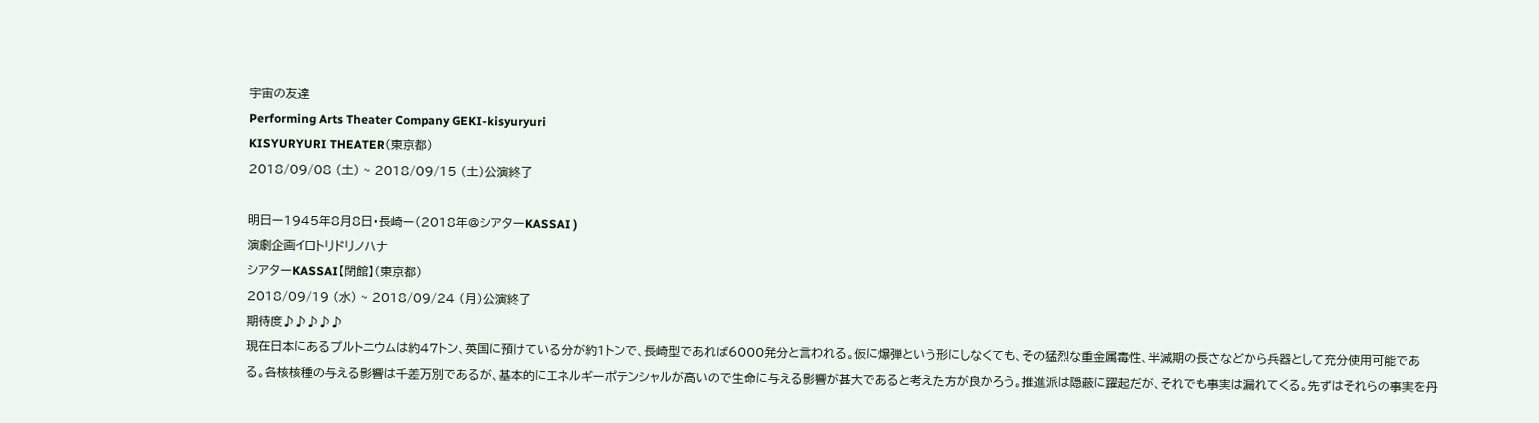宇宙の友達
Performing Arts Theater Company GEKI-kisyuryuri
KISYURYURI THEATER(東京都)
2018/09/08 (土) ~ 2018/09/15 (土)公演終了

明日ー1945年8月8日・長崎ー(2018年@シアターKASSAI )
演劇企画イロトリドリノハナ
シアターKASSAI【閉館】(東京都)
2018/09/19 (水) ~ 2018/09/24 (月)公演終了
期待度♪♪♪♪♪
現在日本にあるプルトニウムは約47トン、英国に預けている分が約1トンで、長崎型であれば6000発分と言われる。仮に爆弾という形にしなくても、その猛烈な重金属毒性、半減期の長さなどから兵器として充分使用可能である。各核核種の与える影響は千差万別であるが、基本的にエネルギーポテンシャルが高いので生命に与える影響が甚大であると考えた方が良かろう。推進派は隠蔽に躍起だが、それでも事実は漏れてくる。先ずはそれらの事実を丹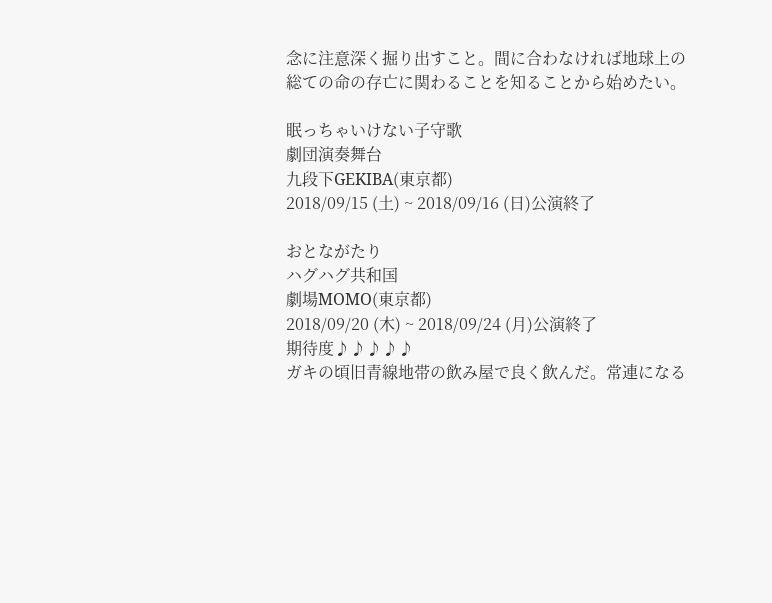念に注意深く掘り出すこと。間に合わなければ地球上の総ての命の存亡に関わることを知ることから始めたい。

眠っちゃいけない子守歌
劇団演奏舞台
九段下GEKIBA(東京都)
2018/09/15 (土) ~ 2018/09/16 (日)公演終了

おとながたり
ハグハグ共和国
劇場MOMO(東京都)
2018/09/20 (木) ~ 2018/09/24 (月)公演終了
期待度♪♪♪♪♪
ガキの頃旧青線地帯の飲み屋で良く飲んだ。常連になる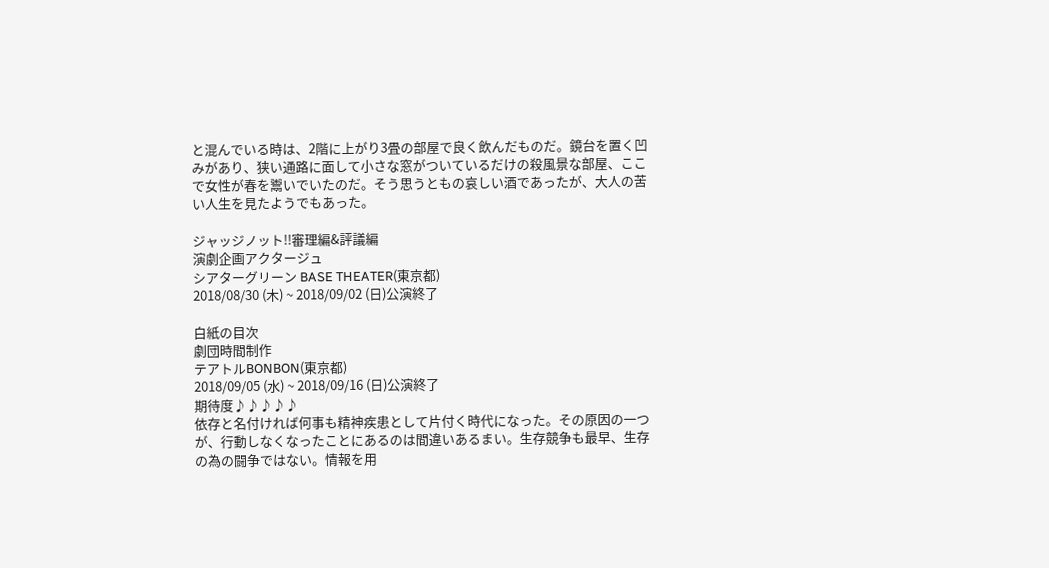と混んでいる時は、2階に上がり3畳の部屋で良く飲んだものだ。鏡台を置く凹みがあり、狭い通路に面して小さな窓がついているだけの殺風景な部屋、ここで女性が春を鬻いでいたのだ。そう思うともの哀しい酒であったが、大人の苦い人生を見たようでもあった。

ジャッジノット!!審理編&評議編
演劇企画アクタージュ
シアターグリーン BASE THEATER(東京都)
2018/08/30 (木) ~ 2018/09/02 (日)公演終了

白紙の目次
劇団時間制作
テアトルBONBON(東京都)
2018/09/05 (水) ~ 2018/09/16 (日)公演終了
期待度♪♪♪♪♪
依存と名付ければ何事も精神疾患として片付く時代になった。その原因の一つが、行動しなくなったことにあるのは間違いあるまい。生存競争も最早、生存の為の闘争ではない。情報を用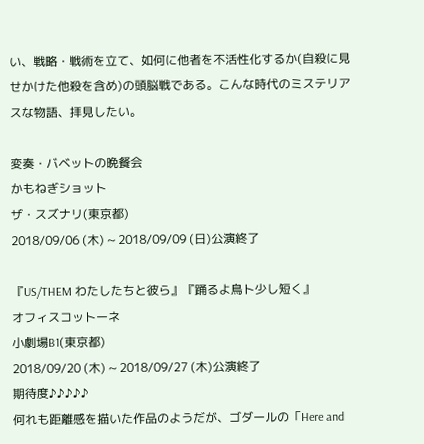い、戦略・戦術を立て、如何に他者を不活性化するか(自殺に見せかけた他殺を含め)の頭脳戦である。こんな時代のミステリアスな物語、拝見したい。

変奏・バベットの晩餐会
かもねぎショット
ザ・スズナリ(東京都)
2018/09/06 (木) ~ 2018/09/09 (日)公演終了

『US/THEM わたしたちと彼ら』『踊るよ鳥ト少し短く』
オフィスコットーネ
小劇場B1(東京都)
2018/09/20 (木) ~ 2018/09/27 (木)公演終了
期待度♪♪♪♪♪
何れも距離感を描いた作品のようだが、ゴダールの「Here and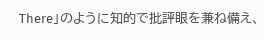There」のように知的で批評眼を兼ね備え、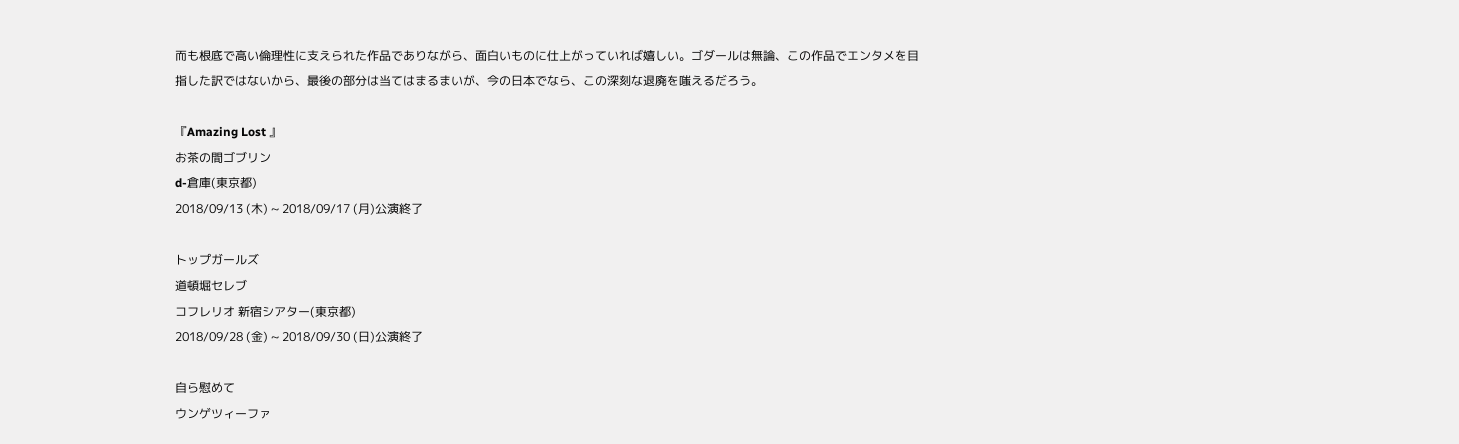而も根底で高い倫理性に支えられた作品でありながら、面白いものに仕上がっていれば嬉しい。ゴダールは無論、この作品でエンタメを目指した訳ではないから、最後の部分は当てはまるまいが、今の日本でなら、この深刻な退廃を嗤えるだろう。

『Amazing Lost 』
お茶の間ゴブリン
d-倉庫(東京都)
2018/09/13 (木) ~ 2018/09/17 (月)公演終了

トップガールズ
道頓堀セレブ
コフレリオ 新宿シアター(東京都)
2018/09/28 (金) ~ 2018/09/30 (日)公演終了

自ら慰めて
ウンゲツィーファ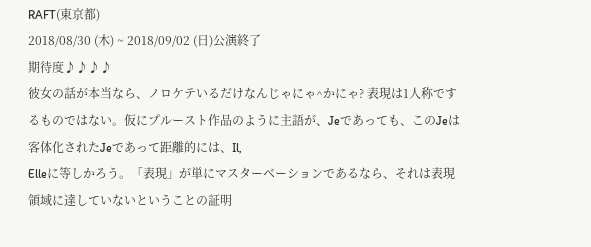RAFT(東京都)
2018/08/30 (木) ~ 2018/09/02 (日)公演終了
期待度♪♪♪♪
彼女の話が本当なら、ノロケテいるだけなんじゃにゃ^かにゃ? 表現は1人称でするものではない。仮にプルースト作品のように主語が、Jeであっても、このJeは客体化されたJeであって距離的には、Il,
Elleに等しかろう。「表現」が単にマスターベーションであるなら、それは表現領域に達していないということの証明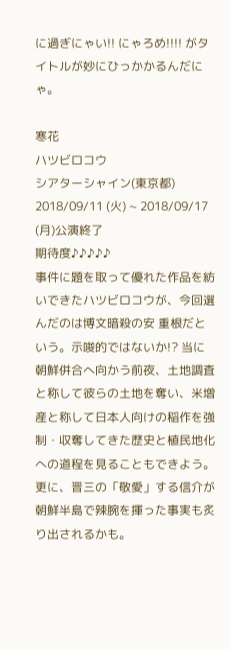に過ぎにゃい!! にゃろめ!!!! がタイトルが妙にひっかかるんだにゃ。

寒花
ハツビロコウ
シアターシャイン(東京都)
2018/09/11 (火) ~ 2018/09/17 (月)公演終了
期待度♪♪♪♪♪
事件に題を取って優れた作品を紡いできたハツビロコウが、今回選んだのは博文暗殺の安 重根だという。示唆的ではないか!? 当に朝鮮併合へ向かう前夜、土地調査と称して彼らの土地を奪い、米増産と称して日本人向けの稲作を強制・収奪してきた歴史と植民地化への道程を見ることもできよう。更に、晋三の「敬愛」する信介が朝鮮半島で辣腕を揮った事実も炙り出されるかも。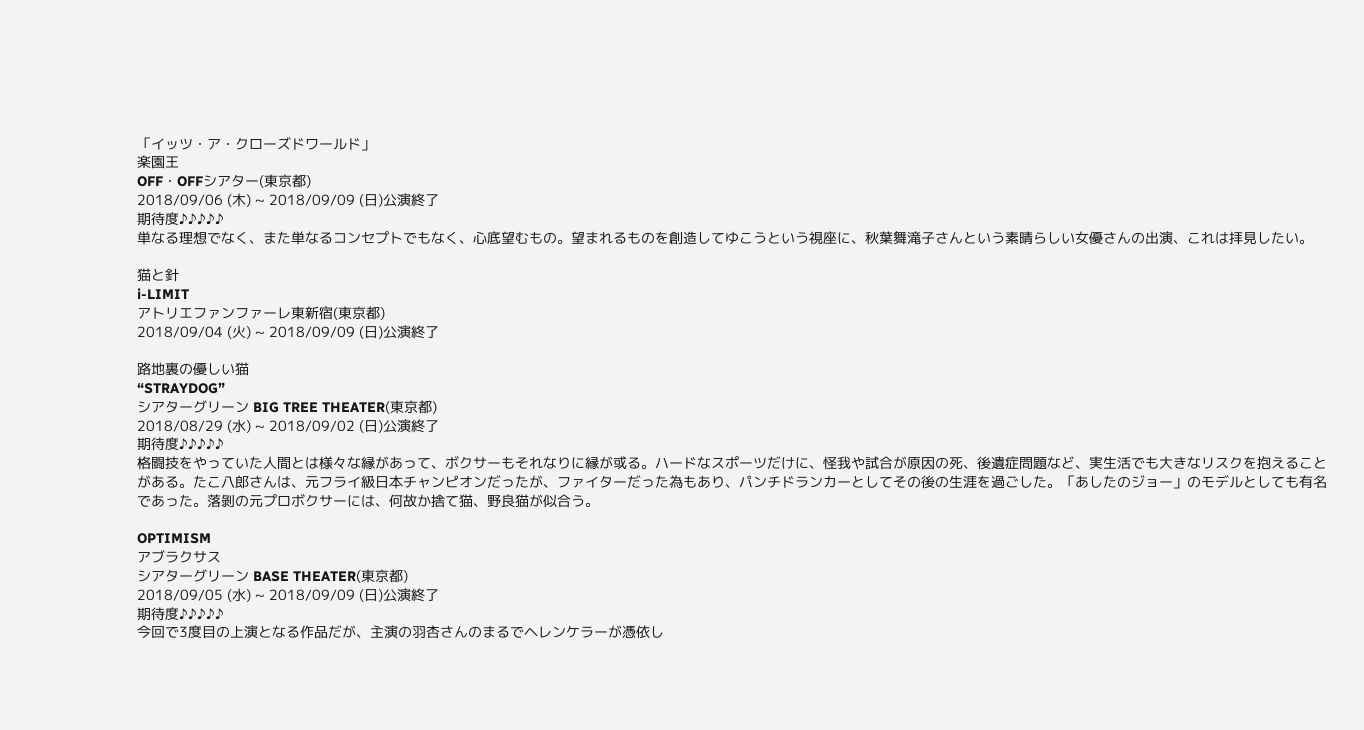「イッツ・ア・クローズドワールド」
楽園王
OFF・OFFシアター(東京都)
2018/09/06 (木) ~ 2018/09/09 (日)公演終了
期待度♪♪♪♪♪
単なる理想でなく、また単なるコンセプトでもなく、心底望むもの。望まれるものを創造してゆこうという視座に、秋葉舞滝子さんという素晴らしい女優さんの出演、これは拝見したい。

猫と針
i-LIMIT
アトリエファンファーレ東新宿(東京都)
2018/09/04 (火) ~ 2018/09/09 (日)公演終了

路地裏の優しい猫
“STRAYDOG”
シアターグリーン BIG TREE THEATER(東京都)
2018/08/29 (水) ~ 2018/09/02 (日)公演終了
期待度♪♪♪♪♪
格闘技をやっていた人間とは様々な縁があって、ボクサーもそれなりに縁が或る。ハードなスポーツだけに、怪我や試合が原因の死、後遺症問題など、実生活でも大きなリスクを抱えることがある。たこ八郎さんは、元フライ級日本チャンピオンだったが、ファイターだった為もあり、パンチドランカーとしてその後の生涯を過ごした。「あしたのジョー」のモデルとしても有名であった。落剝の元プロボクサーには、何故か捨て猫、野良猫が似合う。

OPTIMISM
アブラクサス
シアターグリーン BASE THEATER(東京都)
2018/09/05 (水) ~ 2018/09/09 (日)公演終了
期待度♪♪♪♪♪
今回で3度目の上演となる作品だが、主演の羽杏さんのまるでヘレンケラーが憑依し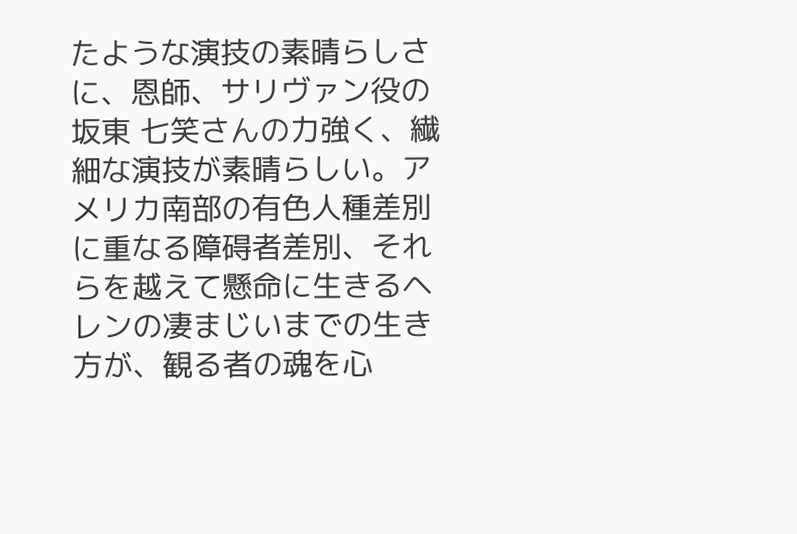たような演技の素晴らしさに、恩師、サリヴァン役の坂東 七笑さんの力強く、繊細な演技が素晴らしい。アメリカ南部の有色人種差別に重なる障碍者差別、それらを越えて懸命に生きるヘレンの凄まじいまでの生き方が、観る者の魂を心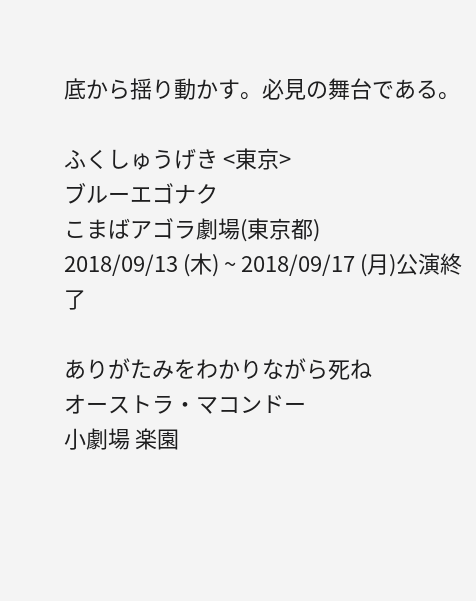底から揺り動かす。必見の舞台である。

ふくしゅうげき <東京>
ブルーエゴナク
こまばアゴラ劇場(東京都)
2018/09/13 (木) ~ 2018/09/17 (月)公演終了

ありがたみをわかりながら死ね
オーストラ・マコンドー
小劇場 楽園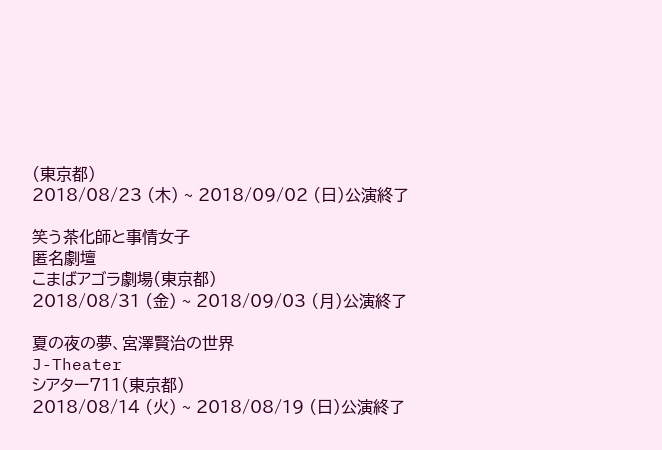(東京都)
2018/08/23 (木) ~ 2018/09/02 (日)公演終了

笑う茶化師と事情女子
匿名劇壇
こまばアゴラ劇場(東京都)
2018/08/31 (金) ~ 2018/09/03 (月)公演終了

夏の夜の夢、宮澤賢治の世界
J-Theater
シアター711(東京都)
2018/08/14 (火) ~ 2018/08/19 (日)公演終了